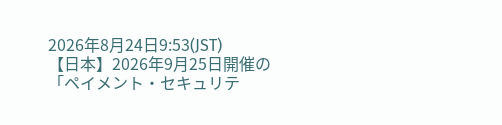2026年8月24日9:53(JST)
【日本】2026年9月25日開催の「ペイメント・セキュリテ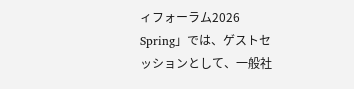ィフォーラム2026 Spring」では、ゲストセッションとして、一般社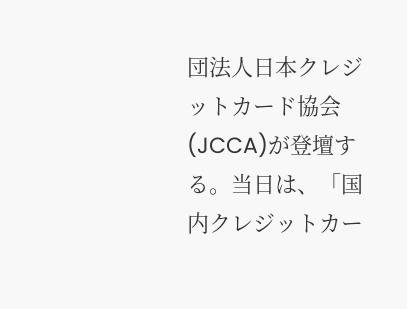団法人日本クレジットカード協会(JCCA)が登壇する。当日は、「国内クレジットカー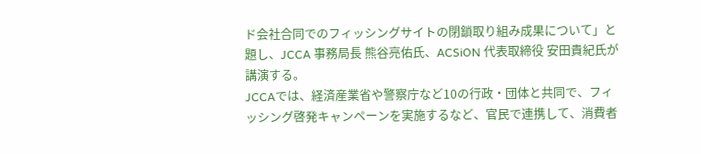ド会社合同でのフィッシングサイトの閉鎖取り組み成果について」と題し、JCCA 事務局長 熊谷亮佑氏、ACSiON 代表取締役 安田貴紀氏が講演する。
JCCAでは、経済産業省や警察庁など10の行政・団体と共同で、フィッシング啓発キャンペーンを実施するなど、官民で連携して、消費者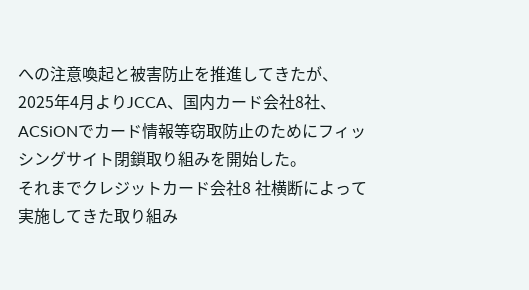への注意喚起と被害防止を推進してきたが、2025年4月よりJCCA、国内カード会社8社、ACSiONでカード情報等窃取防止のためにフィッシングサイト閉鎖取り組みを開始した。
それまでクレジットカード会社8 社横断によって実施してきた取り組み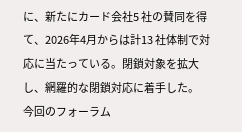に、新たにカード会社5 社の賛同を得て、2026年4月からは計13 社体制で対応に当たっている。閉鎖対象を拡大し、網羅的な閉鎖対応に着手した。
今回のフォーラム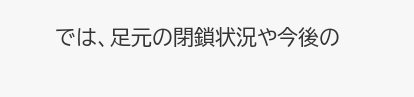では、足元の閉鎖状況や今後の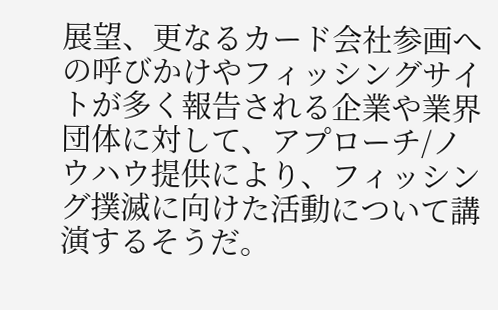展望、更なるカード会社参画への呼びかけやフィッシングサイトが多く報告される企業や業界団体に対して、アプローチ/ノウハウ提供により、フィッシング撲滅に向けた活動について講演するそうだ。